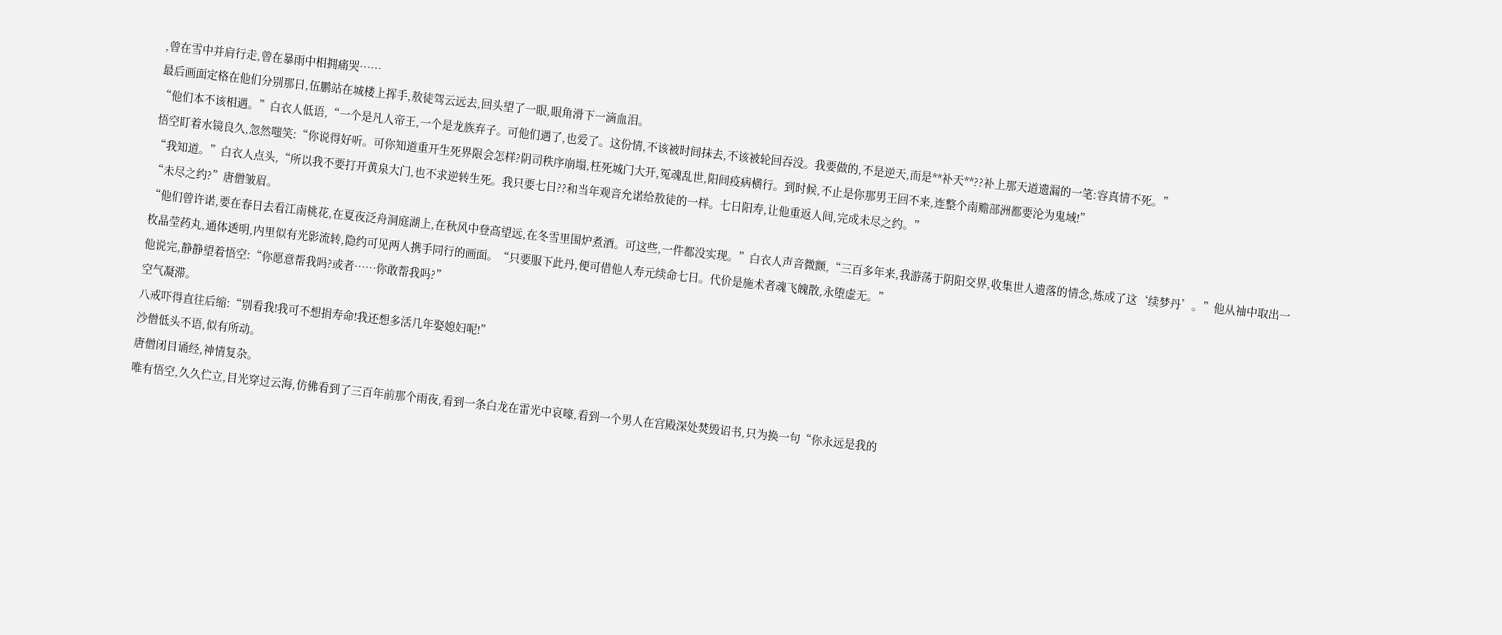,曾在雪中并肩行走,曾在暴雨中相拥痛哭……
最后画面定格在他们分别那日,伍鹏站在城楼上挥手,敖徒驾云远去,回头望了一眼,眼角滑下一滴血泪。
“他们本不该相遇。”白衣人低语,“一个是凡人帝王,一个是龙族弃子。可他们遇了,也爱了。这份情,不该被时间抹去,不该被轮回吞没。我要做的,不是逆天,而是**补天**??补上那天道遗漏的一笔:容真情不死。”
悟空盯着水镜良久,忽然嗤笑:“你说得好听。可你知道重开生死界限会怎样?阴司秩序崩塌,枉死城门大开,冤魂乱世,阳间疫病横行。到时候,不止是你那男王回不来,连整个南赡部洲都要沦为鬼域!”
“我知道。”白衣人点头,“所以我不要打开黄泉大门,也不求逆转生死。我只要七日??和当年观音允诺给敖徒的一样。七日阳寿,让他重返人间,完成未尽之约。”
“未尽之约?”唐僧皱眉。
“他们曾许诺,要在春日去看江南桃花,在夏夜泛舟洞庭湖上,在秋风中登高望远,在冬雪里围炉煮酒。可这些,一件都没实现。”白衣人声音微颤,“三百多年来,我游荡于阴阳交界,收集世人遗落的情念,炼成了这‘续梦丹’。”他从袖中取出一枚晶莹药丸,通体透明,内里似有光影流转,隐约可见两人携手同行的画面。“只要服下此丹,便可借他人寿元续命七日。代价是施术者魂飞魄散,永堕虚无。”
他说完,静静望着悟空:“你愿意帮我吗?或者……你敢帮我吗?”
空气凝滞。
八戒吓得直往后缩:“别看我!我可不想捐寿命!我还想多活几年娶媳妇呢!”
沙僧低头不语,似有所动。
唐僧闭目诵经,神情复杂。
唯有悟空,久久伫立,目光穿过云海,仿佛看到了三百年前那个雨夜,看到一条白龙在雷光中哀嚎,看到一个男人在宫殿深处焚毁诏书,只为换一句“你永远是我的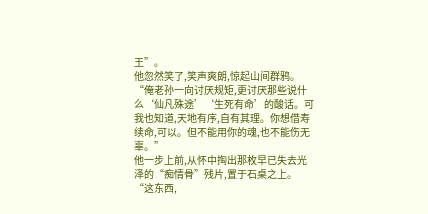王”。
他忽然笑了,笑声爽朗,惊起山间群鸦。
“俺老孙一向讨厌规矩,更讨厌那些说什么‘仙凡殊途’‘生死有命’的酸话。可我也知道,天地有序,自有其理。你想借寿续命,可以。但不能用你的魂,也不能伤无辜。”
他一步上前,从怀中掏出那枚早已失去光泽的“痴情骨”残片,置于石桌之上。
“这东西,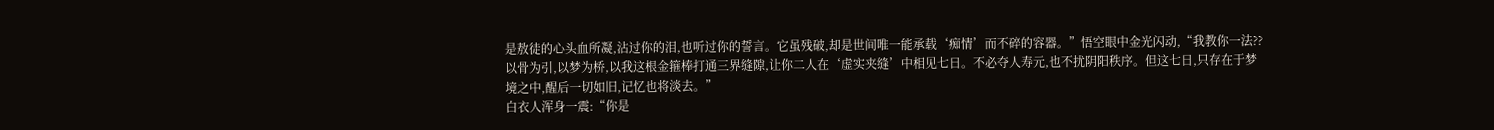是敖徒的心头血所凝,沾过你的泪,也听过你的誓言。它虽残破,却是世间唯一能承载‘痴情’而不碎的容器。”悟空眼中金光闪动,“我教你一法??以骨为引,以梦为桥,以我这根金箍棒打通三界缝隙,让你二人在‘虚实夹缝’中相见七日。不必夺人寿元,也不扰阴阳秩序。但这七日,只存在于梦境之中,醒后一切如旧,记忆也将淡去。”
白衣人浑身一震:“你是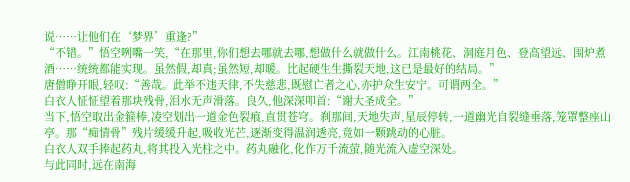说……让他们在‘梦界’重逢?”
“不错。”悟空咧嘴一笑,“在那里,你们想去哪就去哪,想做什么就做什么。江南桃花、洞庭月色、登高望远、围炉煮酒……统统都能实现。虽然假,却真;虽然短,却暖。比起硬生生撕裂天地,这已是最好的结局。”
唐僧睁开眼,轻叹:“善哉。此举不违天律,不失慈悲,既慰亡者之心,亦护众生安宁。可谓两全。”
白衣人怔怔望着那块残骨,泪水无声滑落。良久,他深深叩首:“谢大圣成全。”
当下,悟空取出金箍棒,凌空划出一道金色裂痕,直贯苍穹。刹那间,天地失声,星辰停转,一道幽光自裂缝垂落,笼罩整座山亭。那“痴情骨”残片缓缓升起,吸收光芒,逐渐变得温润透亮,竟如一颗跳动的心脏。
白衣人双手捧起药丸,将其投入光柱之中。药丸融化,化作万千流萤,随光流入虚空深处。
与此同时,远在南海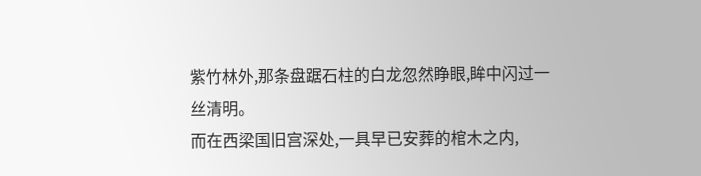紫竹林外,那条盘踞石柱的白龙忽然睁眼,眸中闪过一丝清明。
而在西梁国旧宫深处,一具早已安葬的棺木之内,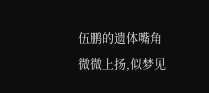伍鹏的遗体嘴角微微上扬,似梦见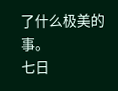了什么极美的事。
七日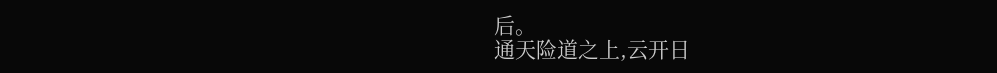后。
通天险道之上,云开日